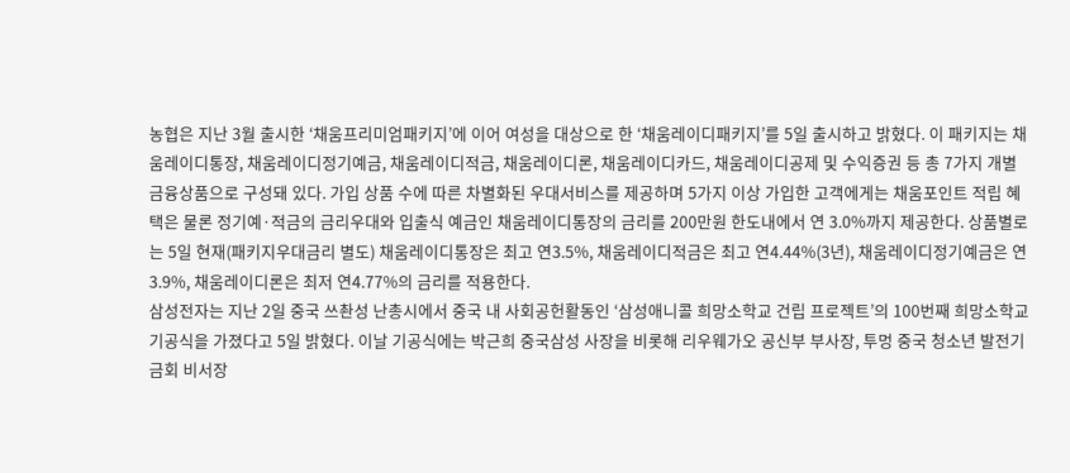농협은 지난 3월 출시한 ‘채움프리미엄패키지’에 이어 여성을 대상으로 한 ‘채움레이디패키지’를 5일 출시하고 밝혔다. 이 패키지는 채움레이디통장, 채움레이디정기예금, 채움레이디적금, 채움레이디론, 채움레이디카드, 채움레이디공제 및 수익증권 등 총 7가지 개별 금융상품으로 구성돼 있다. 가입 상품 수에 따른 차별화된 우대서비스를 제공하며 5가지 이상 가입한 고객에게는 채움포인트 적립 혜택은 물론 정기예·적금의 금리우대와 입출식 예금인 채움레이디통장의 금리를 200만원 한도내에서 연 3.0%까지 제공한다. 상품별로는 5일 현재(패키지우대금리 별도) 채움레이디통장은 최고 연3.5%, 채움레이디적금은 최고 연4.44%(3년), 채움레이디정기예금은 연3.9%, 채움레이디론은 최저 연4.77%의 금리를 적용한다.
삼성전자는 지난 2일 중국 쓰촨성 난총시에서 중국 내 사회공헌활동인 ‘삼성애니콜 희망소학교 건립 프로젝트’의 100번째 희망소학교 기공식을 가졌다고 5일 밝혔다. 이날 기공식에는 박근희 중국삼성 사장을 비롯해 리우웨가오 공신부 부사장, 투멍 중국 청소년 발전기금회 비서장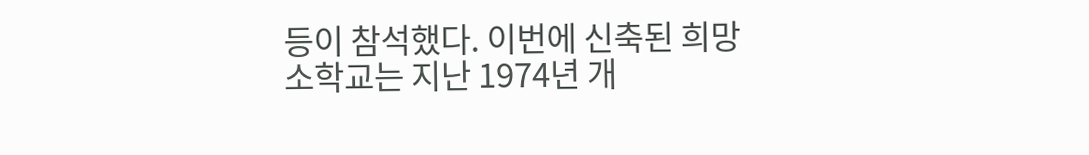등이 참석했다. 이번에 신축된 희망소학교는 지난 1974년 개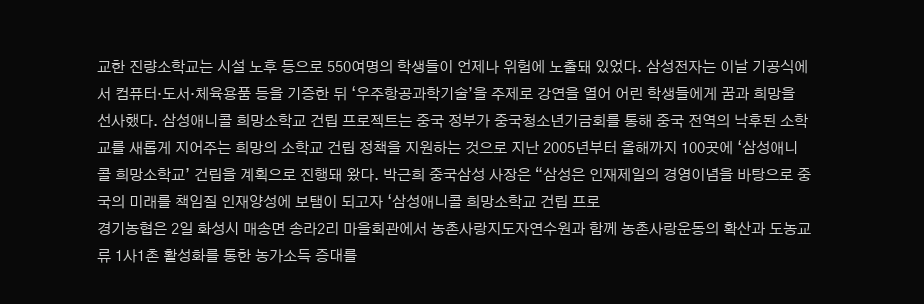교한 진량소학교는 시설 노후 등으로 550여명의 학생들이 언제나 위험에 노출돼 있었다. 삼성전자는 이날 기공식에서 컴퓨터·도서·체육용품 등을 기증한 뒤 ‘우주항공과학기술’을 주제로 강연을 열어 어린 학생들에게 꿈과 희망을 선사했다. 삼성애니콜 희망소학교 건립 프로젝트는 중국 정부가 중국청소년기금회를 통해 중국 전역의 낙후된 소학교를 새롭게 지어주는 희망의 소학교 건립 정책을 지원하는 것으로 지난 2005년부터 올해까지 100곳에 ‘삼성애니콜 희망소학교’ 건립을 계획으로 진행돼 왔다. 박근희 중국삼성 사장은 “삼성은 인재제일의 경영이념을 바탕으로 중국의 미래를 책임질 인재양성에 보탬이 되고자 ‘삼성애니콜 희망소학교 건립 프로
경기농협은 2일 화성시 매송면 송라2리 마을회관에서 농촌사랑지도자연수원과 함께 농촌사랑운동의 확산과 도농교류 1사1촌 활성화를 통한 농가소득 증대를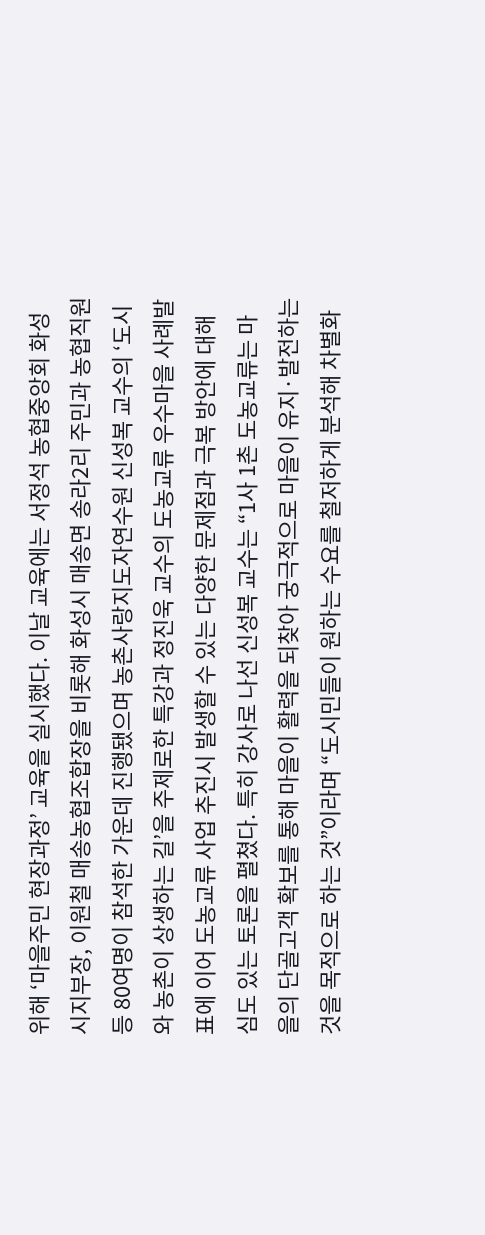위해 ‘마을주민 현장과정’ 교육을 실시했다. 이날 교육에는 서정석 농협중앙회 화성시지부장, 이원철 매송농협조합장을 비롯해 화성시 매송면 송라2리 주민과 농협직원 등 80여명이 참석한 가운데 진행됐으며 농촌사랑지도자연수원 신성복 교수의 ‘도시와 농촌이 상생하는 길’을 주제로한 특강과 정진욱 교수의 도농교류 우수마을 사례발표에 이어 도농교류 사업 추진시 발생할 수 있는 다양한 문제점과 극복 방안에 대해 심도 있는 토론을 펼쳤다. 특히 강사로 나선 신성복 교수는 “1사 1촌 도농교류는 마을의 단골고객 확보를 통해 마을이 활력을 되찾아 궁극적으로 마을이 유지·발전하는 것을 목적으로 하는 것”이라며 “도시민들이 원하는 수요를 철저하게 분석해 차별화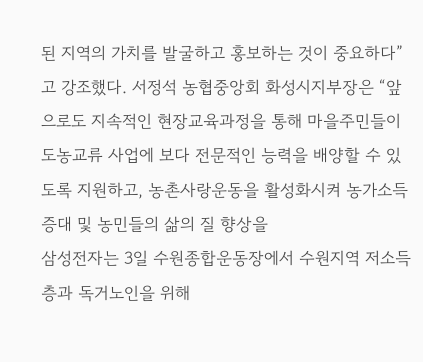된 지역의 가치를 발굴하고 홍보하는 것이 중요하다”고 강조했다. 서정석 농협중앙회 화성시지부장은 “앞으로도 지속적인 현장교육과정을 통해 마을주민들이 도농교류 사업에 보다 전문적인 능력을 배양할 수 있도록 지원하고, 농촌사랑운동을 활성화시켜 농가소득증대 및 농민들의 삶의 질 향상을
삼성전자는 3일 수원종합운동장에서 수원지역 저소득층과 독거노인을 위해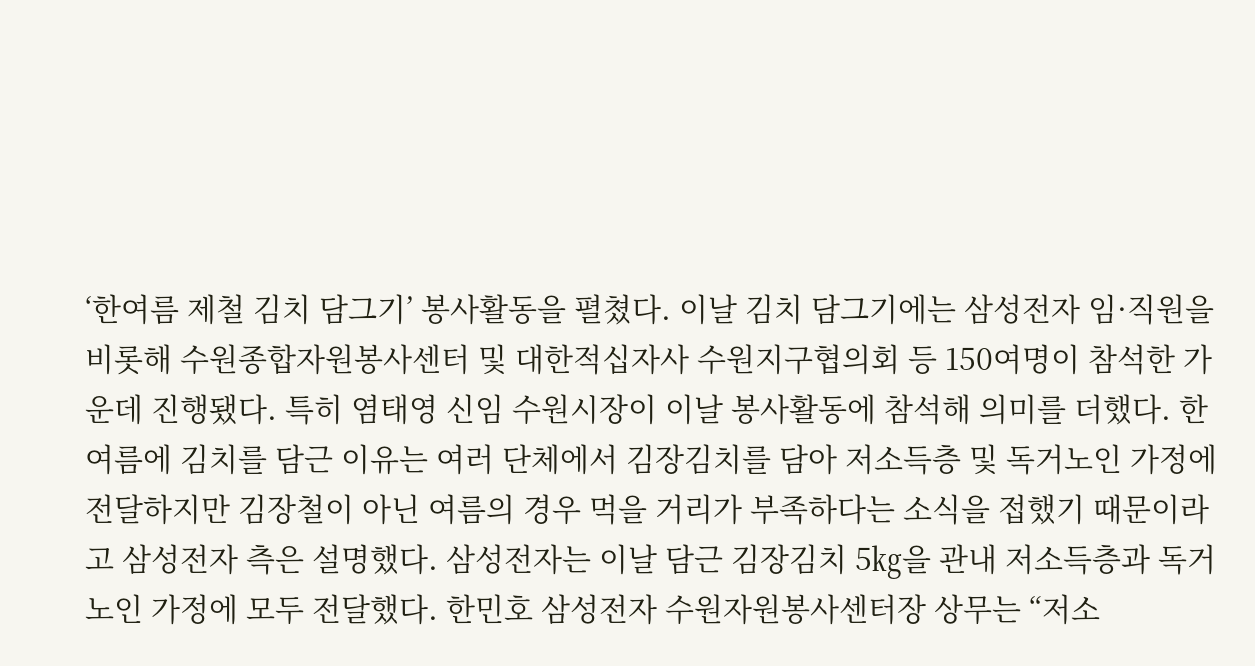‘한여름 제철 김치 담그기’ 봉사활동을 펼쳤다. 이날 김치 담그기에는 삼성전자 임·직원을 비롯해 수원종합자원봉사센터 및 대한적십자사 수원지구협의회 등 150여명이 참석한 가운데 진행됐다. 특히 염태영 신임 수원시장이 이날 봉사활동에 참석해 의미를 더했다. 한여름에 김치를 담근 이유는 여러 단체에서 김장김치를 담아 저소득층 및 독거노인 가정에 전달하지만 김장철이 아닌 여름의 경우 먹을 거리가 부족하다는 소식을 접했기 때문이라고 삼성전자 측은 설명했다. 삼성전자는 이날 담근 김장김치 5㎏을 관내 저소득층과 독거노인 가정에 모두 전달했다. 한민호 삼성전자 수원자원봉사센터장 상무는 “저소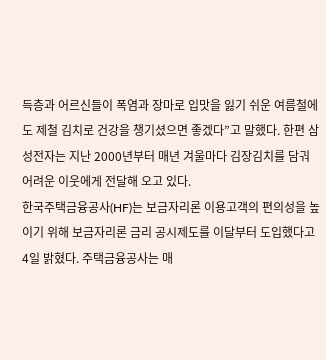득층과 어르신들이 폭염과 장마로 입맛을 잃기 쉬운 여름철에도 제철 김치로 건강을 챙기셨으면 좋겠다”고 말했다. 한편 삼성전자는 지난 2000년부터 매년 겨울마다 김장김치를 담궈 어려운 이웃에게 전달해 오고 있다.
한국주택금융공사(HF)는 보금자리론 이용고객의 편의성을 높이기 위해 보금자리론 금리 공시제도를 이달부터 도입했다고 4일 밝혔다. 주택금융공사는 매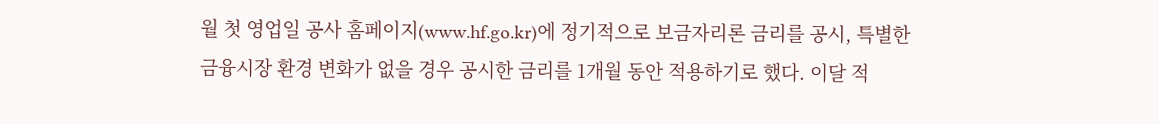월 첫 영업일 공사 홈페이지(www.hf.go.kr)에 정기적으로 보금자리론 금리를 공시, 특별한 금융시장 환경 변화가 없을 경우 공시한 금리를 1개월 동안 적용하기로 했다. 이달 적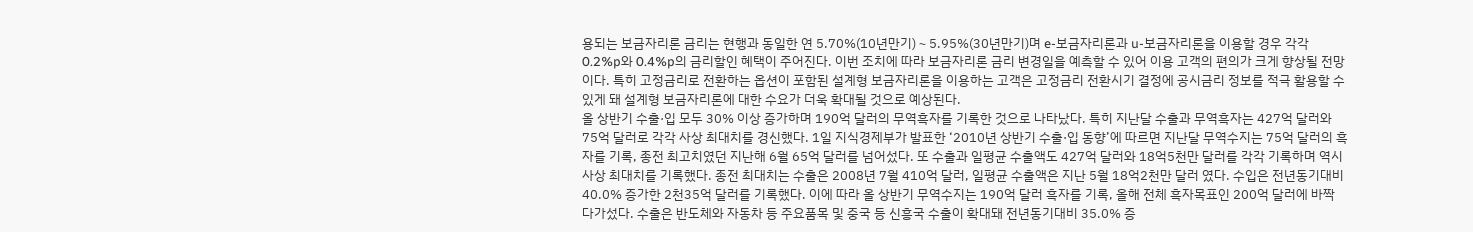용되는 보금자리론 금리는 현행과 동일한 연 5.70%(10년만기)∼5.95%(30년만기)며 e-보금자리론과 u-보금자리론을 이용할 경우 각각 0.2%p와 0.4%p의 금리할인 혜택이 주어진다. 이번 조치에 따라 보금자리론 금리 변경일을 예측할 수 있어 이용 고객의 편의가 크게 향상될 전망이다. 특히 고정금리로 전환하는 옵션이 포함된 설계형 보금자리론을 이용하는 고객은 고정금리 전환시기 결정에 공시금리 정보를 적극 활용할 수 있게 돼 설계형 보금자리론에 대한 수요가 더욱 확대될 것으로 예상된다.
올 상반기 수출·입 모두 30% 이상 증가하며 190억 달러의 무역흑자를 기록한 것으로 나타났다. 특히 지난달 수출과 무역흑자는 427억 달러와 75억 달러로 각각 사상 최대치를 경신했다. 1일 지식경제부가 발표한 ‘2010년 상반기 수출·입 동향’에 따르면 지난달 무역수지는 75억 달러의 흑자를 기록, 종전 최고치였던 지난해 6월 65억 달러를 넘어섰다. 또 수출과 일평균 수출액도 427억 달러와 18억5천만 달러를 각각 기록하며 역시 사상 최대치를 기록했다. 종전 최대치는 수출은 2008년 7월 410억 달러, 일평균 수출액은 지난 5월 18억2천만 달러 였다. 수입은 전년동기대비 40.0% 증가한 2천35억 달러를 기록했다. 이에 따라 올 상반기 무역수지는 190억 달러 흑자를 기록, 올해 전체 흑자목표인 200억 달러에 바짝 다가섰다. 수출은 반도체와 자동차 등 주요품목 및 중국 등 신흥국 수출이 확대돼 전년동기대비 35.0% 증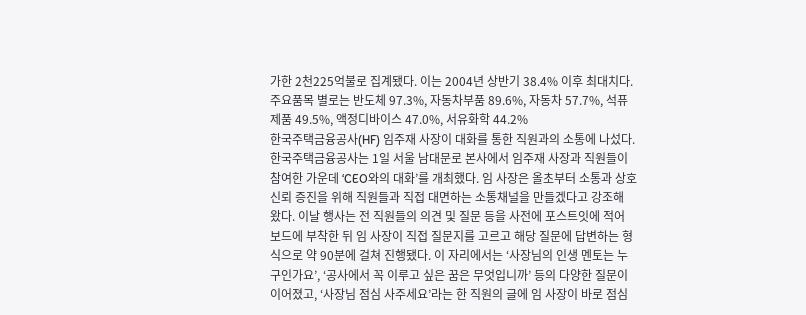가한 2천225억불로 집계됐다. 이는 2004년 상반기 38.4% 이후 최대치다. 주요품목 별로는 반도체 97.3%, 자동차부품 89.6%, 자동차 57.7%, 석퓨제품 49.5%, 액정디바이스 47.0%, 서유화학 44.2%
한국주택금융공사(HF) 임주재 사장이 대화를 통한 직원과의 소통에 나섰다. 한국주택금융공사는 1일 서울 남대문로 본사에서 임주재 사장과 직원들이 참여한 가운데 ‘CEO와의 대화’를 개최했다. 임 사장은 올초부터 소통과 상호신뢰 증진을 위해 직원들과 직접 대면하는 소통채널을 만들겠다고 강조해 왔다. 이날 행사는 전 직원들의 의견 및 질문 등을 사전에 포스트잇에 적어 보드에 부착한 뒤 임 사장이 직접 질문지를 고르고 해당 질문에 답변하는 형식으로 약 90분에 걸쳐 진행됐다. 이 자리에서는 ‘사장님의 인생 멘토는 누구인가요’, ‘공사에서 꼭 이루고 싶은 꿈은 무엇입니까’ 등의 다양한 질문이 이어졌고, ‘사장님 점심 사주세요’라는 한 직원의 글에 임 사장이 바로 점심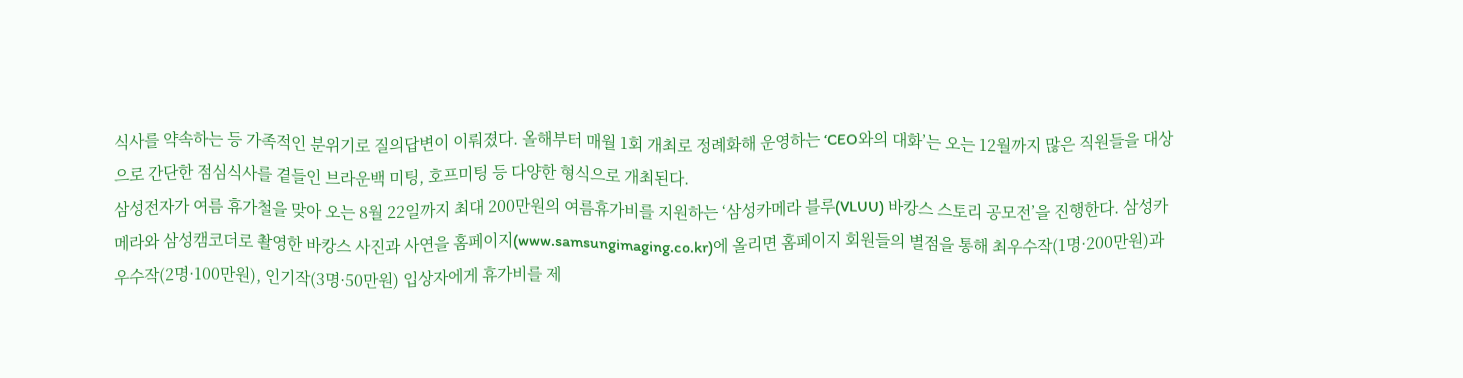식사를 약속하는 등 가족적인 분위기로 질의답변이 이뤄졌다. 올해부터 매월 1회 개최로 정례화해 운영하는 ‘CEO와의 대화’는 오는 12월까지 많은 직원들을 대상으로 간단한 점심식사를 곁들인 브라운백 미팅, 호프미팅 등 다양한 형식으로 개최된다.
삼성전자가 여름 휴가철을 맞아 오는 8월 22일까지 최대 200만원의 여름휴가비를 지원하는 ‘삼성카메라 블루(VLUU) 바캉스 스토리 공모전’을 진행한다. 삼성카메라와 삼성캠코더로 촬영한 바캉스 사진과 사연을 홈페이지(www.samsungimaging.co.kr)에 올리면 홈페이지 회원들의 별점을 통해 최우수작(1명·200만원)과 우수작(2명·100만원), 인기작(3명·50만원) 입상자에게 휴가비를 제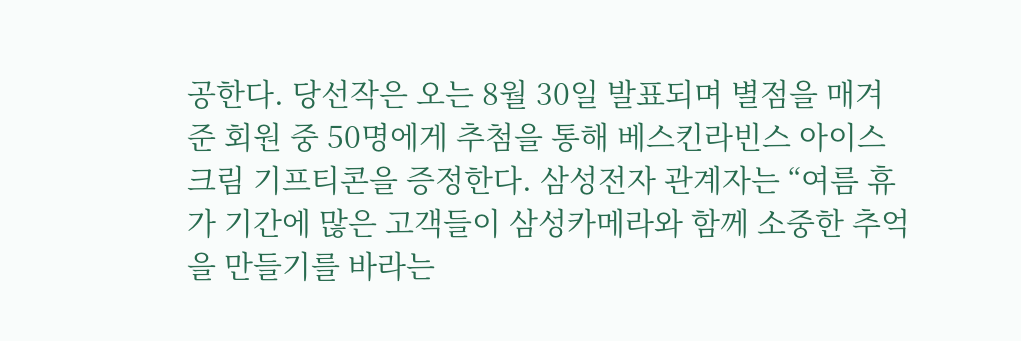공한다. 당선작은 오는 8월 30일 발표되며 별점을 매겨준 회원 중 50명에게 추첨을 통해 베스킨라빈스 아이스크림 기프티콘을 증정한다. 삼성전자 관계자는 “여름 휴가 기간에 많은 고객들이 삼성카메라와 함께 소중한 추억을 만들기를 바라는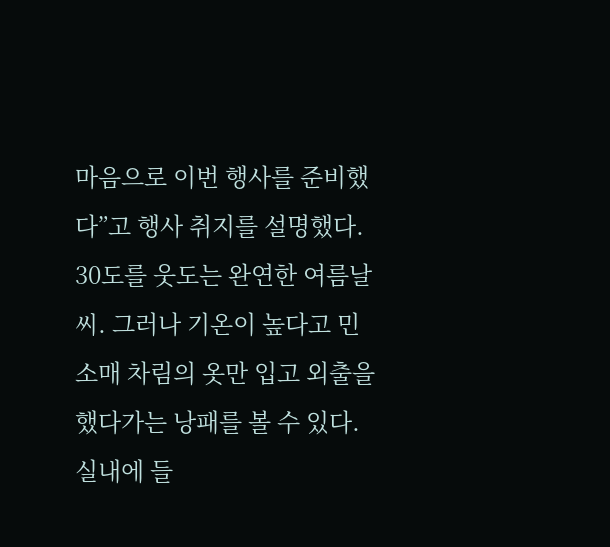마음으로 이번 행사를 준비했다”고 행사 취지를 설명했다.
30도를 웃도는 완연한 여름날씨. 그러나 기온이 높다고 민소매 차림의 옷만 입고 외출을 했다가는 낭패를 볼 수 있다. 실내에 들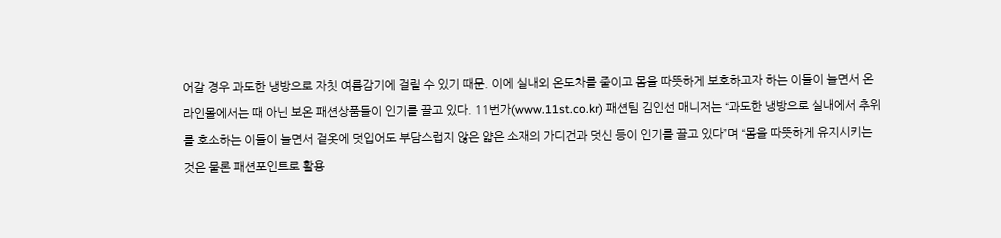어갈 경우 과도한 냉방으로 자칫 여름감기에 걸릴 수 있기 때문. 이에 실내외 온도차를 줄이고 몸을 따뜻하게 보호하고자 하는 이들이 늘면서 온라인몰에서는 때 아닌 보온 패션상품들이 인기를 끌고 있다. 11번가(www.11st.co.kr) 패션팀 김인선 매니저는 “과도한 냉방으로 실내에서 추위를 호소하는 이들이 늘면서 겉옷에 덧입어도 부담스럽지 않은 얇은 소재의 가디건과 덧신 등이 인기를 끌고 있다”며 “몸을 따뜻하게 유지시키는 것은 물론 패션포인트로 활용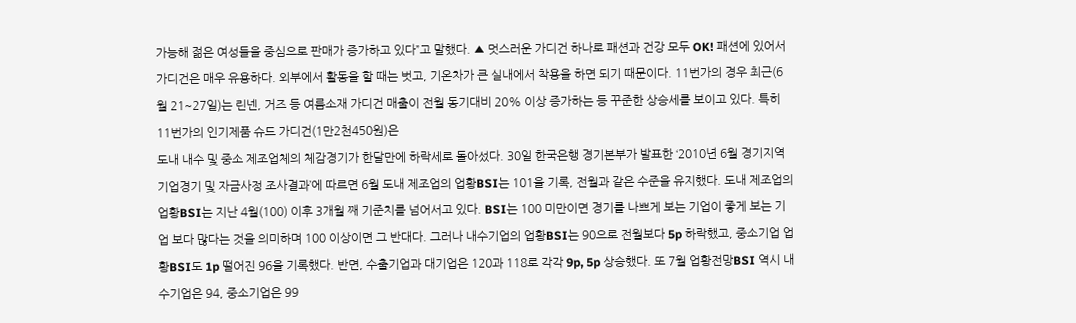가능해 젊은 여성들을 중심으로 판매가 증가하고 있다”고 말했다. ▲ 멋스러운 가디건 하나로 패션과 건강 모두 OK! 패션에 있어서 가디건은 매우 유용하다. 외부에서 활동을 할 때는 벗고, 기온차가 큰 실내에서 착용을 하면 되기 때문이다. 11번가의 경우 최근(6월 21~27일)는 린넨, 거즈 등 여름소재 가디건 매출이 전월 동기대비 20% 이상 증가하는 등 꾸준한 상승세를 보이고 있다. 특히 11번가의 인기제품 슈드 가디건(1만2천450원)은
도내 내수 및 중소 제조업체의 체감경기가 한달만에 하락세로 돌아섰다. 30일 한국은행 경기본부가 발표한 ‘2010년 6월 경기지역 기업경기 및 자금사정 조사결과’에 따르면 6월 도내 제조업의 업황BSI는 101을 기록, 전월과 같은 수준을 유지했다. 도내 제조업의 업황BSI는 지난 4월(100) 이후 3개월 째 기준치를 넘어서고 있다. BSI는 100 미만이면 경기를 나쁘게 보는 기업이 좋게 보는 기업 보다 많다는 것을 의미하며 100 이상이면 그 반대다. 그러나 내수기업의 업황BSI는 90으로 전월보다 5p 하락했고, 중소기업 업황BSI도 1p 떨어진 96을 기록했다. 반면, 수출기업과 대기업은 120과 118로 각각 9p, 5p 상승했다. 또 7월 업황전망BSI 역시 내수기업은 94, 중소기업은 99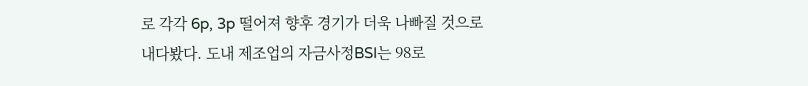로 각각 6p, 3p 떨어져 향후 경기가 더욱 나빠질 것으로 내다봤다. 도내 제조업의 자금사정BSI는 98로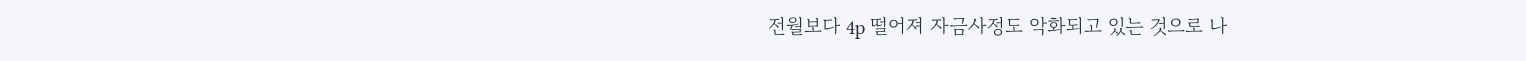전월보다 4p 떨어져 자금사정도 악화되고 있는 것으로 나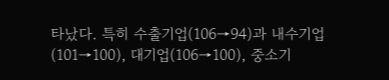타났다. 특히 수출기업(106→94)과 내수기업(101→100), 대기업(106→100), 중소기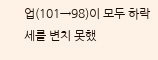업(101→98)이 모두 하락세를 변치 못했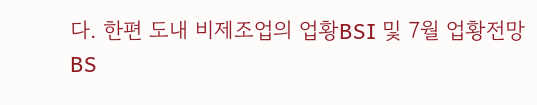다. 한편 도내 비제조업의 업황BSI 및 7월 업황전망BS